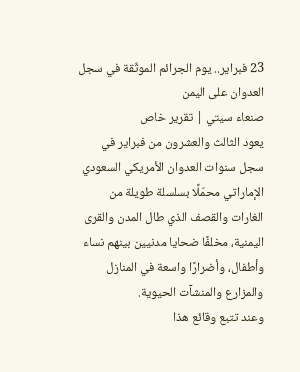23 فبراير.. يوم الجرائم الموثّقة في سجل العدوان على اليمن
صنعاء سيتي | تقرير خاص
يعود الثالث والعشرون من فبراير في سجل سنوات العدوان الأمريكي السعودي الإماراتي محمّلًا بسلسلة طويلة من الغارات والقصف الذي طال المدن والقرى اليمنية، مخلفًا ضحايا مدنيين بينهم نساء وأطفال، وأضرارًا واسعة في المنازل والمزارع والمنشآت الحيوية.
وعند تتبع وقائع هذا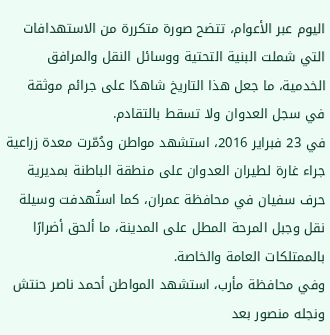اليوم عبر الأعوام، تتضح صورة متكررة من الاستهدافات التي شملت البنية التحتية ووسائل النقل والمرافق الخدمية، ما جعل هذا التاريخ شاهدًا على جرائم موثقة في سجل العدوان ولا تسقط بالتقادم.
في 23 فبراير 2016، استشهد مواطن ودُمّرت معدة زراعية جراء غارة لطيران العدوان على منطقة الباطنة بمديرية حرف سفيان في محافظة عمران، كما استُهدفت وسيلة نقل وجبل المرحة المطل على المدينة، ما ألحق أضرارًا بالممتلكات العامة والخاصة.
وفي محافظة مأرب، استشهد المواطن أحمد ناصر حنتش ونجله منصور بعد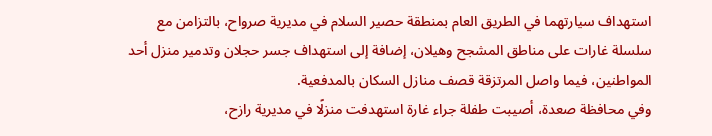استهداف سيارتهما في الطريق العام بمنطقة حصير السلام في مديرية صرواح، بالتزامن مع سلسلة غارات على مناطق المشجح وهيلان، إضافة إلى استهداف جسر حجلان وتدمير منزل أحد المواطنين، فيما واصل المرتزقة قصف منازل السكان بالمدفعية.
وفي محافظة صعدة، أصيبت طفلة جراء غارة استهدفت منزلًا في مديرية رازح،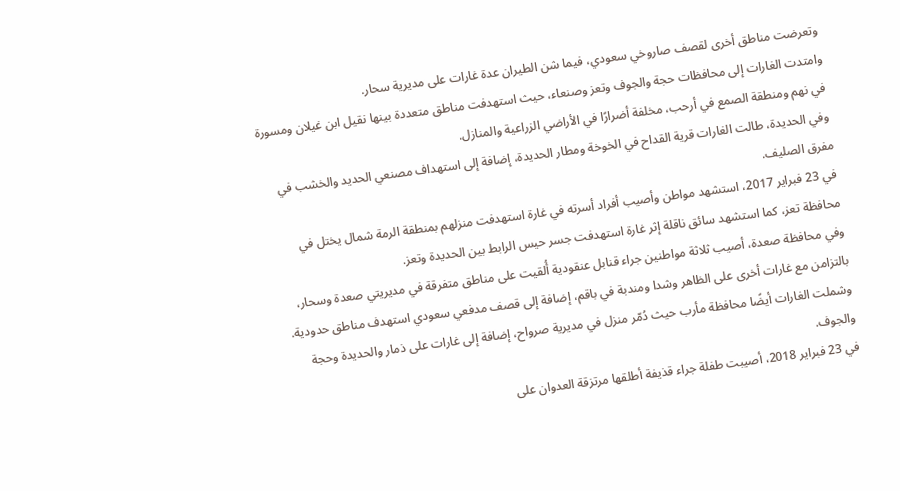وتعرضت مناطق أخرى لقصف صاروخي سعودي، فيما شن الطيران عدة غارات على مديرية سحار.
وامتدت الغارات إلى محافظات حجة والجوف وتعز وصنعاء، حيث استهدفت مناطق متعددة بينها نقيل ابن غيلان ومسورة في نهم ومنطقة الصمع في أرحب، مخلفة أضرارًا في الأراضي الزراعية والمنازل.
وفي الحديدة، طالت الغارات قرية القداح في الخوخة ومطار الحديدة، إضافة إلى استهداف مصنعي الحديد والخشب في مفرق الصليف.
في 23 فبراير 2017، استشهد مواطن وأصيب أفراد أسرته في غارة استهدفت منزلهم بمنطقة الرمة شمال يختل في محافظة تعز، كما استشهد سائق ناقلة إثر غارة استهدفت جسر حيس الرابط بين الحديدة وتعز.
وفي محافظة صعدة، أصيب ثلاثة مواطنين جراء قنابل عنقودية أُلقيت على مناطق متفرقة في مديريتي صعدة وسحار، بالتزامن مع غارات أخرى على الظاهر وشدا ومندبة في باقم، إضافة إلى قصف مدفعي سعودي استهدف مناطق حدودية.
وشملت الغارات أيضًا محافظة مأرب حيث دُمّر منزل في مديرية صرواح، إضافة إلى غارات على ذمار والحديدة وحجة والجوف.
في 23 فبراير 2018، أصيبت طفلة جراء قذيفة أطلقها مرتزقة العدوان على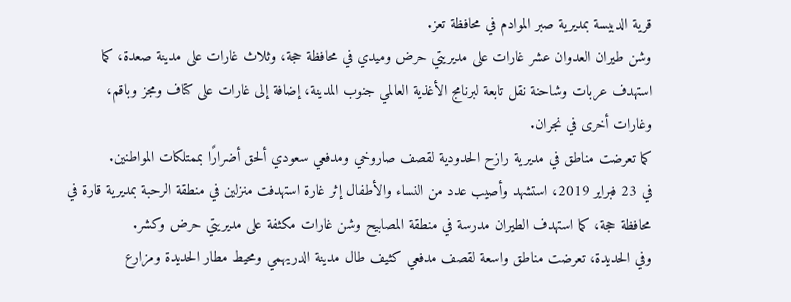قرية الدبيسة بمديرية صبر الموادم في محافظة تعز.
وشن طيران العدوان عشر غارات على مديريتي حرض وميدي في محافظة حجة، وثلاث غارات على مدينة صعدة، كما استهدف عربات وشاحنة نقل تابعة لبرنامج الأغذية العالمي جنوب المدينة، إضافة إلى غارات على كتاف ومجز وباقم، وغارات أخرى في نجران.
كما تعرضت مناطق في مديرية رازح الحدودية لقصف صاروخي ومدفعي سعودي ألحق أضرارًا بممتلكات المواطنين.
في 23 فبراير 2019، استشهد وأصيب عدد من النساء والأطفال إثر غارة استهدفت منزلين في منطقة الرحبة بمديرية قارة في محافظة حجة، كما استهدف الطيران مدرسة في منطقة المصابيح وشن غارات مكثفة على مديريتي حرض وكشر.
وفي الحديدة، تعرضت مناطق واسعة لقصف مدفعي كثيف طال مدينة الدريهمي ومحيط مطار الحديدة ومزارع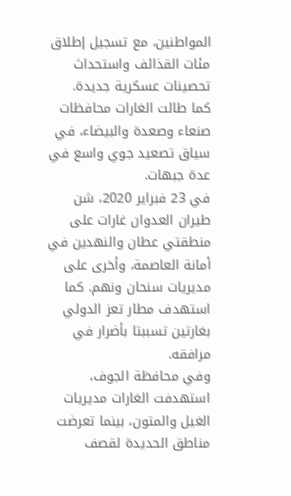المواطنين، مع تسجيل إطلاق مئات القذائف واستحداث تحصينات عسكرية جديدة.
كما طالت الغارات محافظات صنعاء وصعدة والبيضاء، في سياق تصعيد جوي واسع في عدة جبهات.
في 23 فبراير 2020، شن طيران العدوان غارات على منطقتي عطان والنهدين في أمانة العاصمة، وأخرى على مديريات سنحان ونهم. كما استهدف مطار تعز الدولي بغارتين تسببتا بأضرار في مرافقه.
وفي محافظة الجوف، استهدفت الغارات مديريات الغيل والمتون، بينما تعرضت مناطق الحديدة لقصف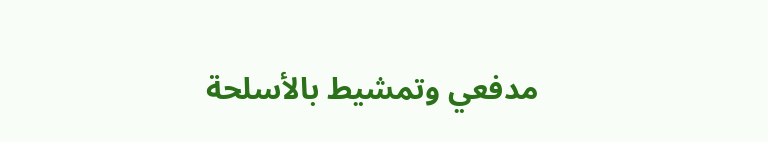مدفعي وتمشيط بالأسلحة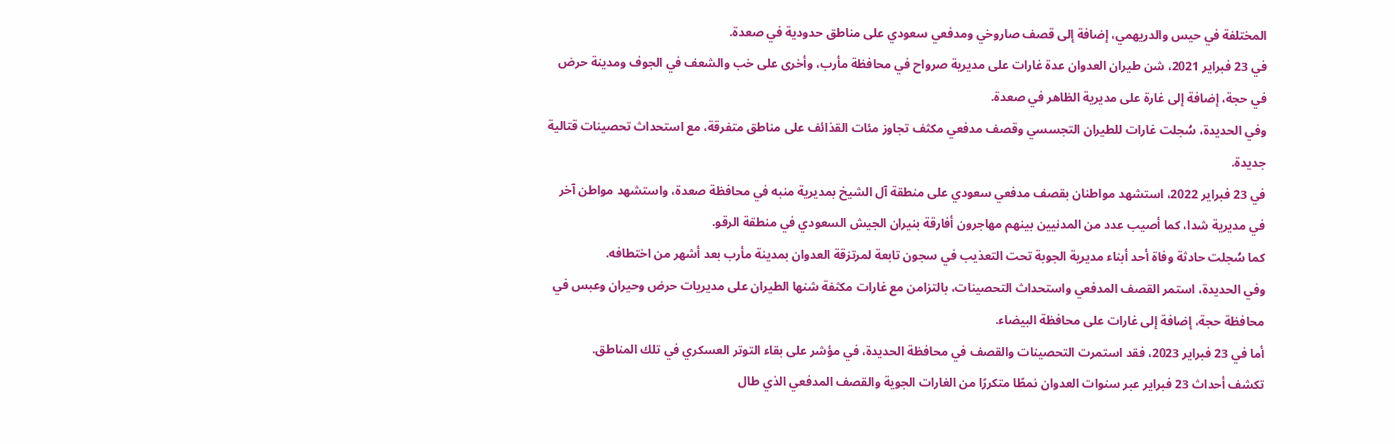المختلفة في حيس والدريهمي، إضافة إلى قصف صاروخي ومدفعي سعودي على مناطق حدودية في صعدة.
في 23 فبراير 2021، شن طيران العدوان عدة غارات على مديرية صرواح في محافظة مأرب، وأخرى على خب والشعف في الجوف ومدينة حرض في حجة، إضافة إلى غارة على مديرية الظاهر في صعدة.
وفي الحديدة، سُجلت غارات للطيران التجسسي وقصف مدفعي مكثف تجاوز مئات القذائف على مناطق متفرقة، مع استحداث تحصينات قتالية جديدة.
في 23 فبراير 2022، استشهد مواطنان بقصف مدفعي سعودي على منطقة آل الشيخ بمديرية منبه في محافظة صعدة، واستشهد مواطن آخر في مديرية شدا، كما أصيب عدد من المدنيين بينهم مهاجرون أفارقة بنيران الجيش السعودي في منطقة الرقو.
كما سُجلت حادثة وفاة أحد أبناء مديرية الجوبة تحت التعذيب في سجون تابعة لمرتزقة العدوان بمدينة مأرب بعد أشهر من اختطافه.
وفي الحديدة، استمر القصف المدفعي واستحداث التحصينات، بالتزامن مع غارات مكثفة شنها الطيران على مديريات حرض وحيران وعبس في محافظة حجة، إضافة إلى غارات على محافظة البيضاء.
أما في 23 فبراير 2023، فقد استمرت التحصينات والقصف في محافظة الحديدة، في مؤشر على بقاء التوتر العسكري في تلك المناطق.
تكشف أحداث 23 فبراير عبر سنوات العدوان نمطًا متكررًا من الغارات الجوية والقصف المدفعي الذي طال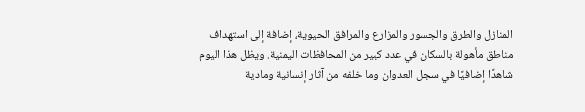المنازل والطرق والجسور والمزارع والمرافق الحيوية، إضافة إلى استهداف مناطق مأهولة بالسكان في عدد كبير من المحافظات اليمنية. ويظل هذا اليوم شاهدًا إضافيًا في سجل العدوان وما خلفه من آثار إنسانية ومادية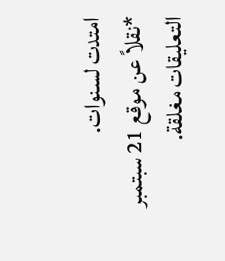امتدت لسنوات.
*نقلاً عن موقع 21 سبتمبر
التعليقات مغلقة.